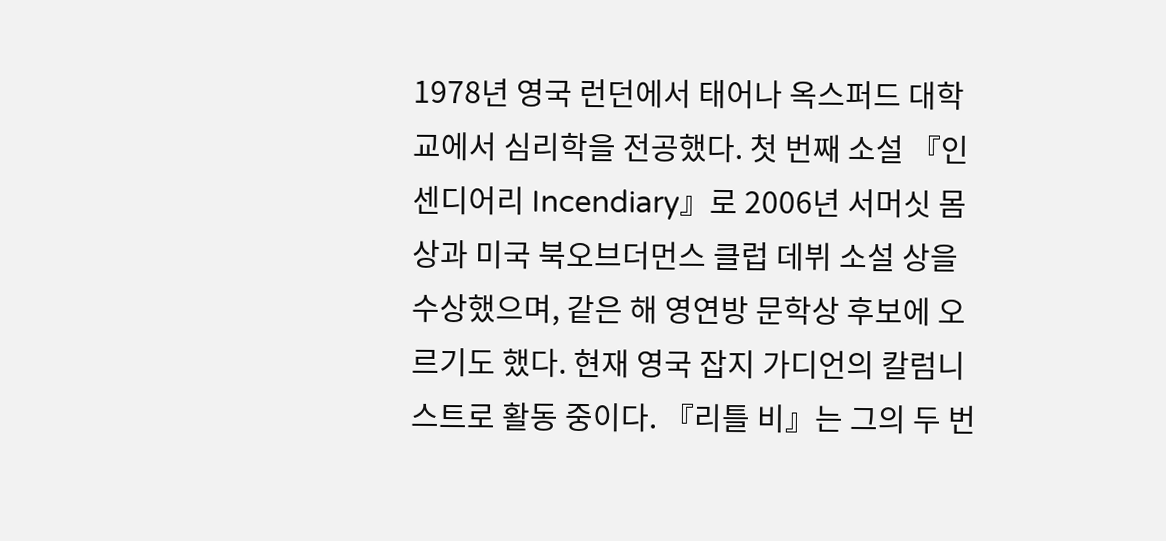1978년 영국 런던에서 태어나 옥스퍼드 대학교에서 심리학을 전공했다. 첫 번째 소설 『인센디어리 Incendiary』로 2006년 서머싯 몸 상과 미국 북오브더먼스 클럽 데뷔 소설 상을 수상했으며, 같은 해 영연방 문학상 후보에 오르기도 했다. 현재 영국 잡지 가디언의 칼럼니스트로 활동 중이다. 『리틀 비』는 그의 두 번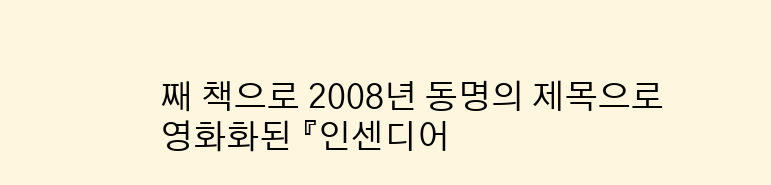째 책으로 2008년 동명의 제목으로 영화화된 『인센디어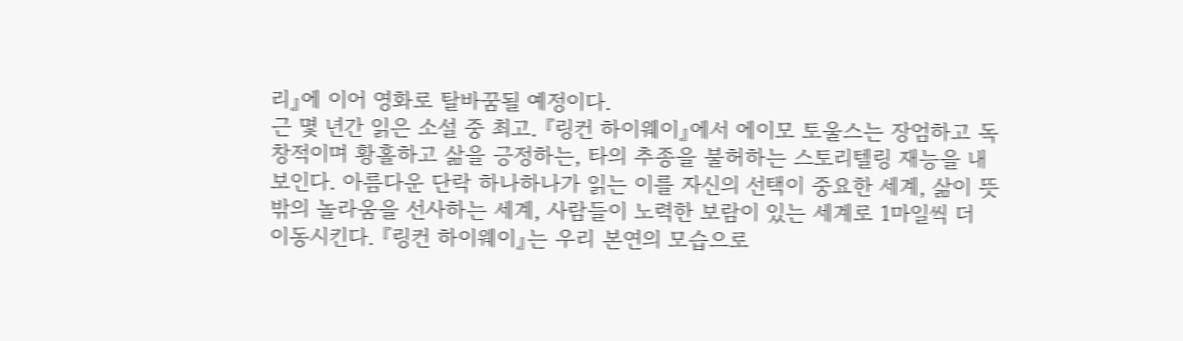리』에 이어 영화로 탈바꿈될 예정이다.
근 몇 년간 읽은 소설 중 최고. 『링컨 하이웨이』에서 에이모 토울스는 장엄하고 독창적이며 황홀하고 삶을 긍정하는, 타의 추종을 불허하는 스토리텔링 재능을 내보인다. 아름다운 단락 하나하나가 읽는 이를 자신의 선택이 중요한 세계, 삶이 뜻밖의 놀라움을 선사하는 세계, 사람들이 노력한 보람이 있는 세계로 1마일씩 더 이동시킨다. 『링컨 하이웨이』는 우리 본연의 모습으로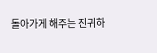돌아가게 해주는 진귀하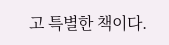고 특별한 책이다.